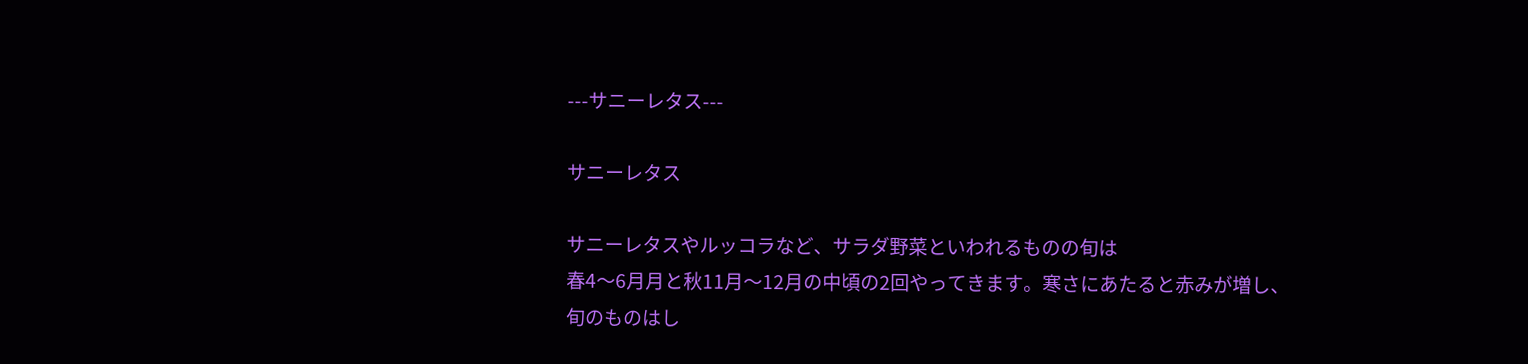---サニーレタス---

サニーレタス

サニーレタスやルッコラなど、サラダ野菜といわれるものの旬は
春4〜6月月と秋11月〜12月の中頃の2回やってきます。寒さにあたると赤みが増し、 旬のものはし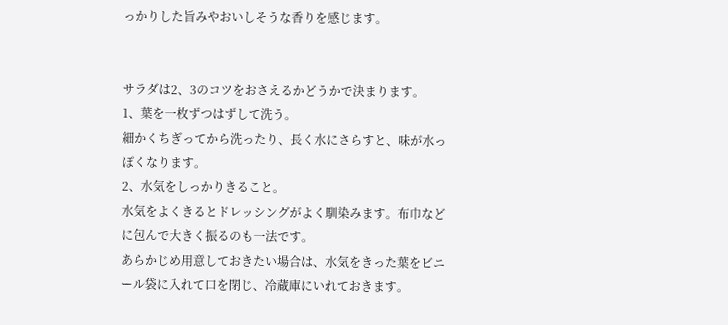っかりした旨みやおいしそうな香りを感じます。


サラダは2、3のコツをおさえるかどうかで決まります。
1、葉を一枚ずつはずして洗う。
細かくちぎってから洗ったり、長く水にさらすと、味が水っぽくなります。
2、水気をしっかりきること。
水気をよくきるとドレッシングがよく馴染みます。布巾などに包んで大きく振るのも一法です。
あらかじめ用意しておきたい場合は、水気をきった葉をビニール袋に入れて口を閉じ、冷蔵庫にいれておきます。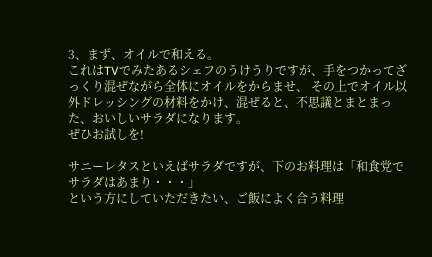3、まず、オイルで和える。
これはTVでみたあるシェフのうけうりですが、手をつかってざっくり混ぜながら全体にオイルをからませ、 その上でオイル以外ドレッシングの材料をかけ、混ぜると、不思議とまとまった、おいしいサラダになります。
ぜひお試しを!

サニーレタスといえばサラダですが、下のお料理は「和食党でサラダはあまり・・・」
という方にしていただきたい、ご飯によく合う料理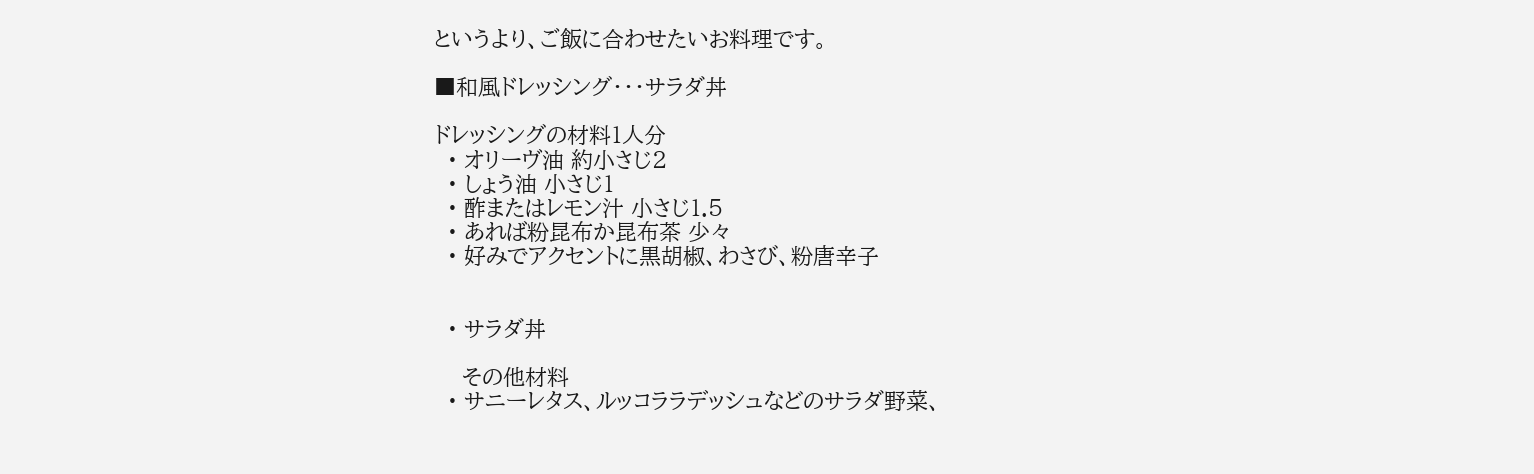というより、ご飯に合わせたいお料理です。

■和風ドレッシング・・・サラダ丼

ドレッシングの材料1人分
  • オリーヴ油 約小さじ2
  • しょう油 小さじ1
  • 酢またはレモン汁 小さじ1.5
  • あれば粉昆布か昆布茶 少々
  • 好みでアクセントに黒胡椒、わさび、粉唐辛子


  • サラダ丼

    その他材料
  • サニーレタス、ルッコララデッシュなどのサラダ野菜、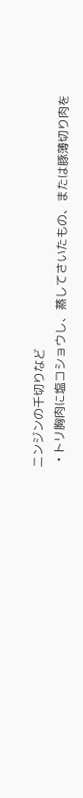ニンジンの千切りなど
  • トリ胸肉に塩コショウし、蒸してさいたもの、または豚薄切り肉を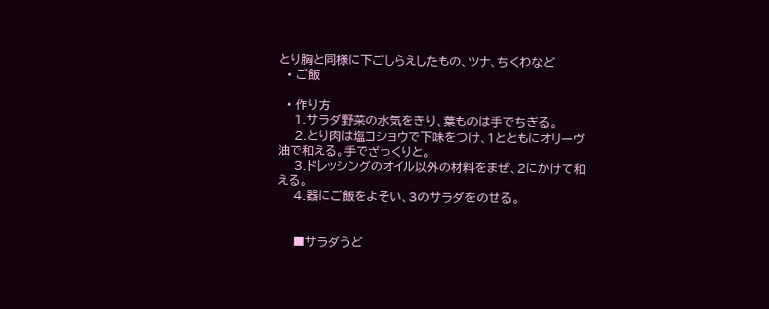とり胸と同様に下ごしらえしたもの、ツナ、ちくわなど
  • ご飯

  • 作り方
    1.サラダ野菜の水気をきり、葉ものは手でちぎる。
    2.とり肉は塩コショウで下味をつけ、1とともにオリーヴ油で和える。手でざっくりと。
    3.ドレッシングのオイル以外の材料をまぜ、2にかけて和える。
    4.器にご飯をよそい、3のサラダをのせる。


    ■サラダうど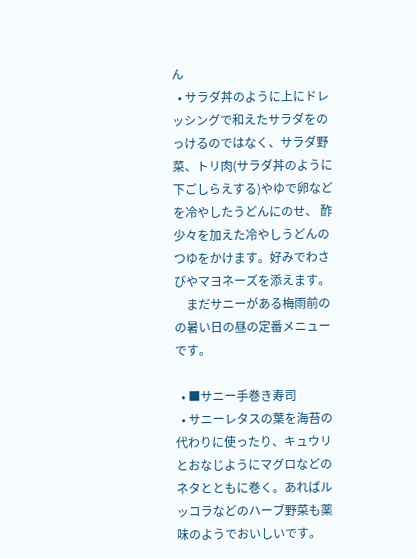ん
  • サラダ丼のように上にドレッシングで和えたサラダをのっけるのではなく、サラダ野菜、トリ肉(サラダ丼のように下ごしらえする)やゆで卵などを冷やしたうどんにのせ、 酢少々を加えた冷やしうどんのつゆをかけます。好みでわさびやマヨネーズを添えます。
    まだサニーがある梅雨前のの暑い日の昼の定番メニューです。

  • ■サニー手巻き寿司
  • サニーレタスの葉を海苔の代わりに使ったり、キュウリとおなじようにマグロなどのネタとともに巻く。あればルッコラなどのハーブ野菜も薬味のようでおいしいです。